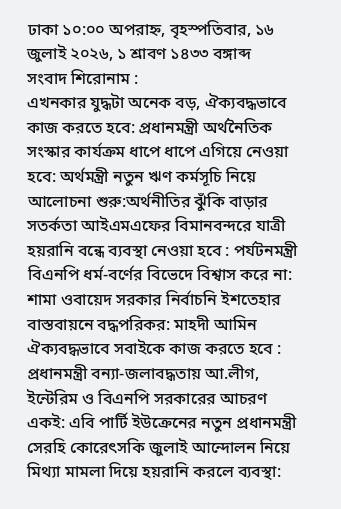ঢাকা ১০:০০ অপরাহ্ন, বৃহস্পতিবার, ১৬ জুলাই ২০২৬, ১ শ্রাবণ ১৪৩৩ বঙ্গাব্দ
সংবাদ শিরোনাম :
এখনকার যুদ্ধটা অনেক বড়, ঐক্যবদ্ধভাবে কাজ করতে হবে: প্রধানমন্ত্রী অর্থনৈতিক সংস্কার কার্যক্রম ধাপে ধাপে এগিয়ে নেওয়া হবে: অর্থমন্ত্রী নতুন ঋণ কর্মসূচি নিয়ে আলোচনা শুরু:অর্থনীতির ঝুঁকি বাড়ার সতর্কতা আইএমএফের বিমানবন্দরে যাত্রী হয়রানি বন্ধে ব্যবস্থা নেওয়া হবে : পর্যটনমন্ত্রী বিএনপি ধর্ম-বর্ণের বিভেদে বিশ্বাস করে না: শামা ওবায়েদ সরকার নির্বাচনি ইশতেহার বাস্তবায়নে বদ্ধপরিকর: মাহদী আমিন ঐক্যবদ্ধভাবে সবাইকে কাজ করতে হবে : প্রধানমন্ত্রী বন্যা-জলাবদ্ধতায় আ.লীগ, ইন্টেরিম ও বিএনপি সরকারের আচরণ একই: এবি পার্টি ইউক্রেনের নতুন প্রধানমন্ত্রী সেরহি কোরেৎসকি জুলাই আন্দোলন নিয়ে মিথ্যা মামলা দিয়ে হয়রানি করলে ব্যবস্থা: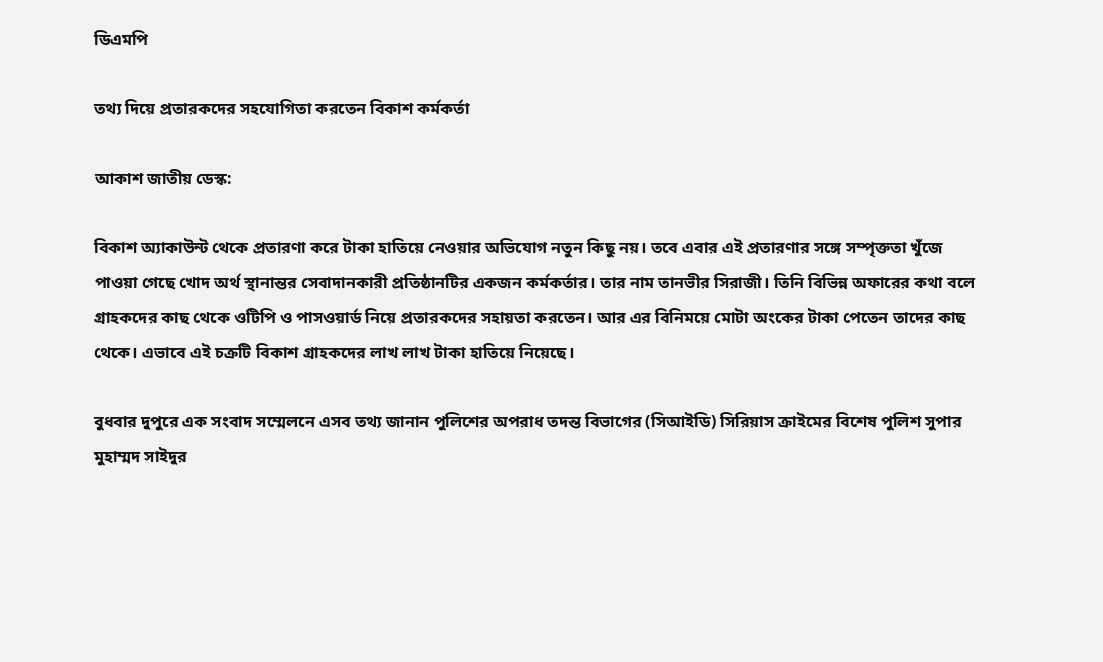ডিএমপি

তথ্য দিয়ে প্রতারকদের সহযোগিতা করতেন বিকাশ কর্মকর্তা

আকাশ জাতীয় ডেস্ক:

বিকাশ অ্যাকাউন্ট থেকে প্রতারণা করে টাকা হাতিয়ে নেওয়ার অভিযোগ নতুন কিছু নয়। তবে এবার এই প্রতারণার সঙ্গে সম্পৃক্ততা খুঁজে পাওয়া গেছে খোদ অর্থ স্থানান্তর সেবাদানকারী প্রতিষ্ঠানটির একজন কর্মকর্তার। তার নাম তানভীর সিরাজী। তিনি বিভিন্ন অফারের কথা বলে গ্রাহকদের কাছ থেকে ওটিপি ও পাসওয়ার্ড নিয়ে প্রতারকদের সহায়তা করতেন। আর এর বিনিময়ে মোটা অংকের টাকা পেতেন তাদের কাছ থেকে। এভাবে এই চক্রটি বিকাশ গ্রাহকদের লাখ লাখ টাকা হাতিয়ে নিয়েছে।

বুধবার দুপুরে এক সংবাদ সম্মেলনে এসব তথ্য জানান পুলিশের অপরাধ তদন্ত বিভাগের (সিআইডি) সিরিয়াস ক্রাইমের বিশেষ পুলিশ সুপার মুহাম্মদ সাইদুর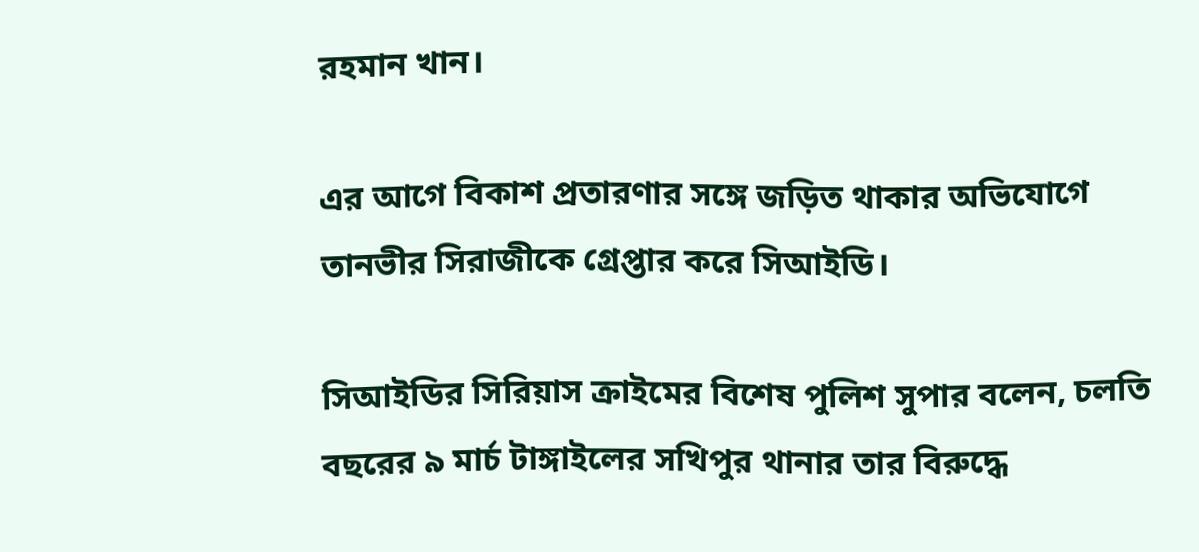রহমান খান।

এর আগে বিকাশ প্রতারণার সঙ্গে জড়িত থাকার অভিযোগে তানভীর সিরাজীকে গ্রেপ্তার করে সিআইডি।

সিআইডির সিরিয়াস ক্রাইমের বিশেষ পুলিশ সুপার বলেন, চলতি বছরের ৯ মার্চ টাঙ্গাইলের সখিপুর থানার তার বিরুদ্ধে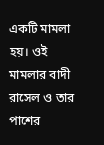একটি মামলা হয়। ওই মামলার বাদী রাসেল ও তার পাশের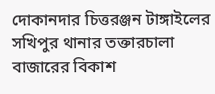দোকানদার চিত্তরঞ্জন টাঙ্গাইলের সখিপুর থানার তক্তারচালা বাজারের বিকাশ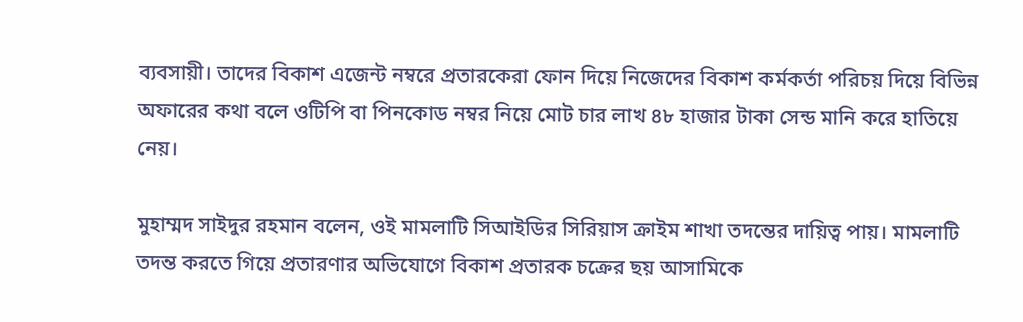ব্যবসায়ী। তাদের বিকাশ এজেন্ট নম্বরে প্রতারকেরা ফোন দিয়ে নিজেদের বিকাশ কর্মকর্তা পরিচয় দিয়ে বিভিন্ন অফারের কথা বলে ওটিপি বা পিনকোড নম্বর নিয়ে মোট চার লাখ ৪৮ হাজার টাকা সেন্ড মানি করে হাতিয়ে নেয়।

মুহাম্মদ সাইদুর রহমান বলেন, ওই মামলাটি সিআইডির সিরিয়াস ক্রাইম শাখা তদন্তের দায়িত্ব পায়। মামলাটি তদন্ত করতে গিয়ে প্রতারণার অভিযোগে বিকাশ প্রতারক চক্রের ছয় আসামিকে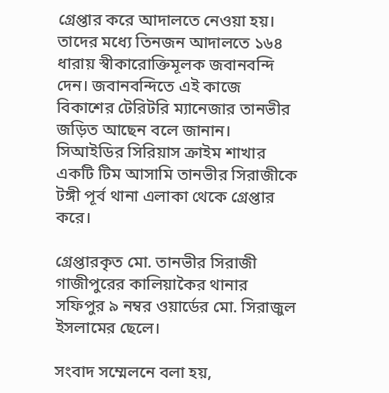গ্রেপ্তার করে আদালতে নেওয়া হয়। তাদের মধ্যে তিনজন আদালতে ১৬৪ ধারায় স্বীকারোক্তিমূলক জবানবন্দি দেন। জবানবন্দিতে এই কাজে বিকাশের টেরিটরি ম্যানেজার তানভীর জড়িত আছেন বলে জানান। সিআইডির সিরিয়াস ক্রাইম শাখার একটি টিম আসামি তানভীর সিরাজীকে টঙ্গী পূর্ব থানা এলাকা থেকে গ্রেপ্তার করে।

গ্রেপ্তারকৃত মো. তানভীর সিরাজী গাজীপুরের কালিয়াকৈর থানার সফিপুর ৯ নম্বর ওয়ার্ডের মো. সিরাজুল ইসলামের ছেলে।

সংবাদ সম্মেলনে বলা হয়,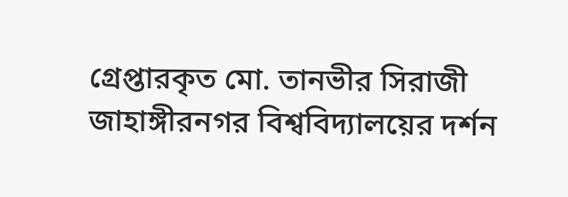গ্রেপ্তারকৃত মো. তানভীর সিরাজী জাহাঙ্গীরনগর বিশ্ববিদ্যালয়ের দর্শন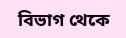বিভাগ থেকে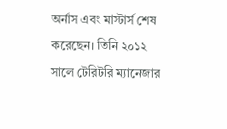অর্নাস এবং মাস্টার্স শেষ করেছেন। তিনি ২০১২ সালে টেরিটরি ম্যানেজার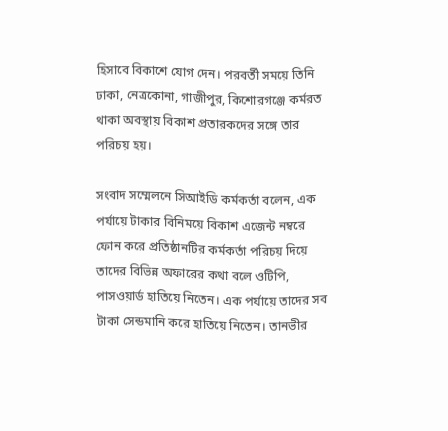হিসাবে বিকাশে যোগ দেন। পরবর্তী সময়ে তিনি ঢাকা, নেত্রকোনা, গাজীপুর, কিশোরগঞ্জে কর্মরত থাকা অবস্থায় বিকাশ প্রতারকদের সঙ্গে তার পরিচয় হয়।

সংবাদ সম্মেলনে সিআইডি কর্মকর্তা বলেন, এক পর্যায়ে টাকার বিনিময়ে বিকাশ এজেন্ট নম্বরে ফোন করে প্রতিষ্ঠানটির কর্মকর্তা পরিচয় দিয়ে তাদের বিভিন্ন অফারের কথা বলে ওটিপি, পাসওয়ার্ড হাতিয়ে নিতেন। এক পর্যায়ে তাদের সব টাকা সেন্ডমানি করে হাতিয়ে নিতেন। তানভীর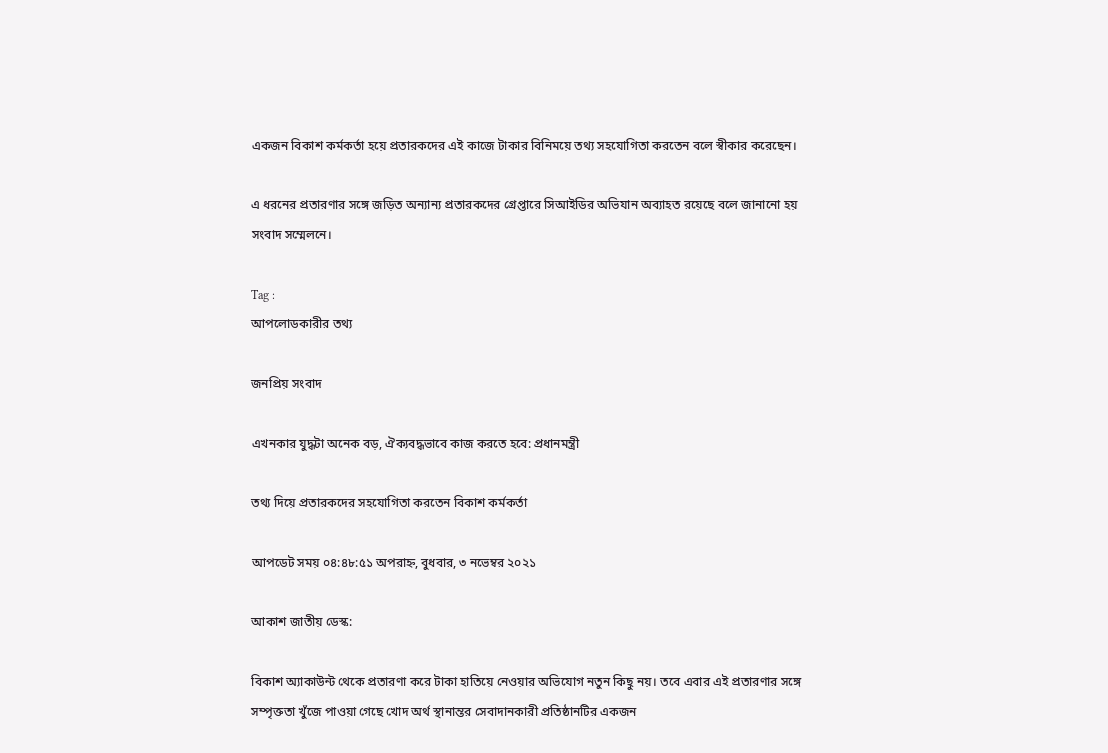একজন বিকাশ কর্মকর্তা হয়ে প্রতারকদের এই কাজে টাকার বিনিময়ে তথ্য সহযোগিতা করতেন বলে স্বীকার করেছেন।

এ ধরনের প্রতারণার সঙ্গে জড়িত অন্যান্য প্রতারকদের গ্রেপ্তারে সিআইডির অভিযান অব্যাহত রয়েছে বলে জানানো হয় সংবাদ সম্মেলনে।

Tag :
আপলোডকারীর তথ্য

জনপ্রিয় সংবাদ

এখনকার যুদ্ধটা অনেক বড়, ঐক্যবদ্ধভাবে কাজ করতে হবে: প্রধানমন্ত্রী

তথ্য দিয়ে প্রতারকদের সহযোগিতা করতেন বিকাশ কর্মকর্তা

আপডেট সময় ০৪:৪৮:৫১ অপরাহ্ন, বুধবার, ৩ নভেম্বর ২০২১

আকাশ জাতীয় ডেস্ক:

বিকাশ অ্যাকাউন্ট থেকে প্রতারণা করে টাকা হাতিয়ে নেওয়ার অভিযোগ নতুন কিছু নয়। তবে এবার এই প্রতারণার সঙ্গে সম্পৃক্ততা খুঁজে পাওয়া গেছে খোদ অর্থ স্থানান্তর সেবাদানকারী প্রতিষ্ঠানটির একজন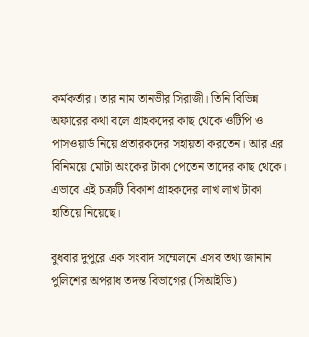কর্মকর্তার। তার নাম তানভীর সিরাজী। তিনি বিভিন্ন অফারের কথা বলে গ্রাহকদের কাছ থেকে ওটিপি ও পাসওয়ার্ড নিয়ে প্রতারকদের সহায়তা করতেন। আর এর বিনিময়ে মোটা অংকের টাকা পেতেন তাদের কাছ থেকে। এভাবে এই চক্রটি বিকাশ গ্রাহকদের লাখ লাখ টাকা হাতিয়ে নিয়েছে।

বুধবার দুপুরে এক সংবাদ সম্মেলনে এসব তথ্য জানান পুলিশের অপরাধ তদন্ত বিভাগের (সিআইডি)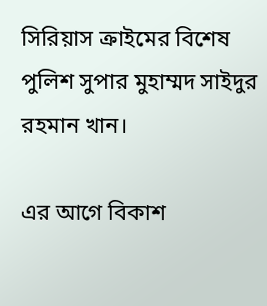সিরিয়াস ক্রাইমের বিশেষ পুলিশ সুপার মুহাম্মদ সাইদুর রহমান খান।

এর আগে বিকাশ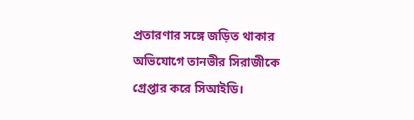প্রতারণার সঙ্গে জড়িত থাকার অভিযোগে তানভীর সিরাজীকে গ্রেপ্তার করে সিআইডি।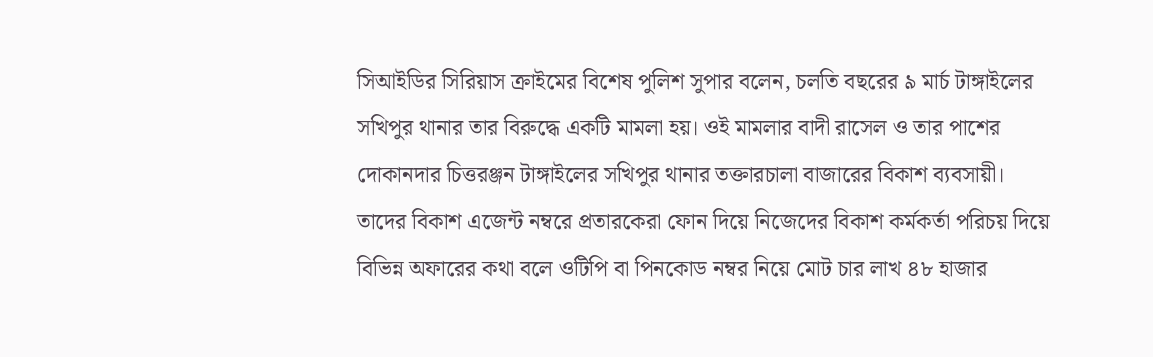সিআইডির সিরিয়াস ক্রাইমের বিশেষ পুলিশ সুপার বলেন, চলতি বছরের ৯ মার্চ টাঙ্গাইলের সখিপুর থানার তার বিরুদ্ধে একটি মামলা হয়। ওই মামলার বাদী রাসেল ও তার পাশের দোকানদার চিত্তরঞ্জন টাঙ্গাইলের সখিপুর থানার তক্তারচালা বাজারের বিকাশ ব্যবসায়ী। তাদের বিকাশ এজেন্ট নম্বরে প্রতারকেরা ফোন দিয়ে নিজেদের বিকাশ কর্মকর্তা পরিচয় দিয়ে বিভিন্ন অফারের কথা বলে ওটিপি বা পিনকোড নম্বর নিয়ে মোট চার লাখ ৪৮ হাজার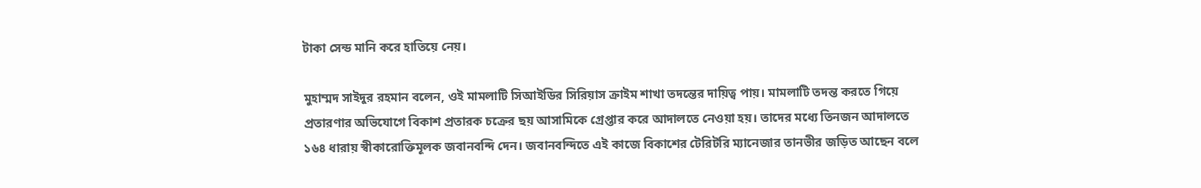টাকা সেন্ড মানি করে হাতিয়ে নেয়।

মুহাম্মদ সাইদুর রহমান বলেন, ওই মামলাটি সিআইডির সিরিয়াস ক্রাইম শাখা তদন্তের দায়িত্ব পায়। মামলাটি তদন্ত করতে গিয়ে প্রতারণার অভিযোগে বিকাশ প্রতারক চক্রের ছয় আসামিকে গ্রেপ্তার করে আদালতে নেওয়া হয়। তাদের মধ্যে তিনজন আদালতে ১৬৪ ধারায় স্বীকারোক্তিমূলক জবানবন্দি দেন। জবানবন্দিতে এই কাজে বিকাশের টেরিটরি ম্যানেজার তানভীর জড়িত আছেন বলে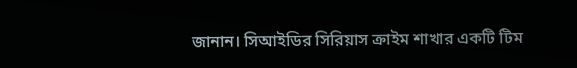জানান। সিআইডির সিরিয়াস ক্রাইম শাখার একটি টিম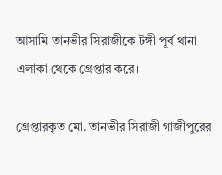আসামি তানভীর সিরাজীকে টঙ্গী পূর্ব থানা এলাকা থেকে গ্রেপ্তার করে।

গ্রেপ্তারকৃত মো. তানভীর সিরাজী গাজীপুরের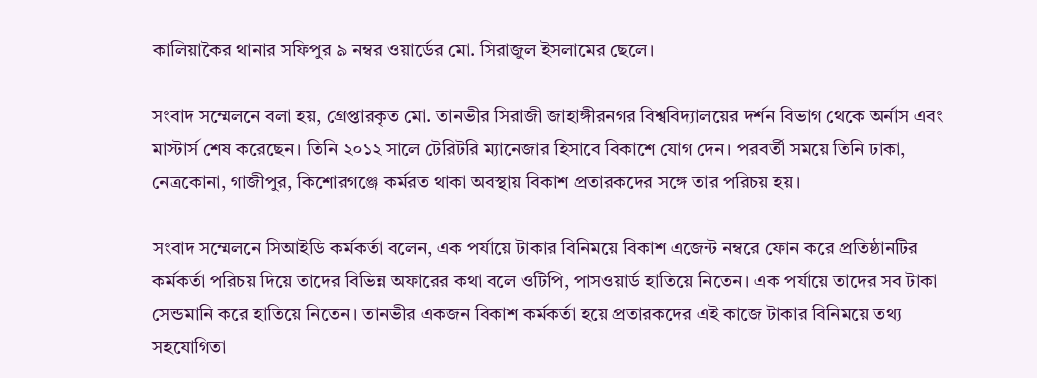কালিয়াকৈর থানার সফিপুর ৯ নম্বর ওয়ার্ডের মো. সিরাজুল ইসলামের ছেলে।

সংবাদ সম্মেলনে বলা হয়, গ্রেপ্তারকৃত মো. তানভীর সিরাজী জাহাঙ্গীরনগর বিশ্ববিদ্যালয়ের দর্শন বিভাগ থেকে অর্নাস এবং মাস্টার্স শেষ করেছেন। তিনি ২০১২ সালে টেরিটরি ম্যানেজার হিসাবে বিকাশে যোগ দেন। পরবর্তী সময়ে তিনি ঢাকা, নেত্রকোনা, গাজীপুর, কিশোরগঞ্জে কর্মরত থাকা অবস্থায় বিকাশ প্রতারকদের সঙ্গে তার পরিচয় হয়।

সংবাদ সম্মেলনে সিআইডি কর্মকর্তা বলেন, এক পর্যায়ে টাকার বিনিময়ে বিকাশ এজেন্ট নম্বরে ফোন করে প্রতিষ্ঠানটির কর্মকর্তা পরিচয় দিয়ে তাদের বিভিন্ন অফারের কথা বলে ওটিপি, পাসওয়ার্ড হাতিয়ে নিতেন। এক পর্যায়ে তাদের সব টাকা সেন্ডমানি করে হাতিয়ে নিতেন। তানভীর একজন বিকাশ কর্মকর্তা হয়ে প্রতারকদের এই কাজে টাকার বিনিময়ে তথ্য সহযোগিতা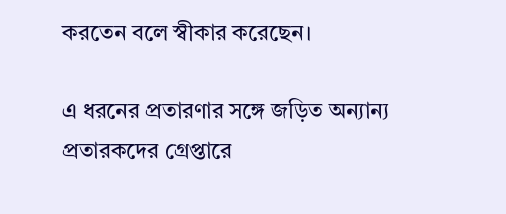করতেন বলে স্বীকার করেছেন।

এ ধরনের প্রতারণার সঙ্গে জড়িত অন্যান্য প্রতারকদের গ্রেপ্তারে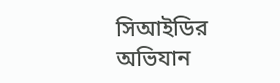সিআইডির অভিযান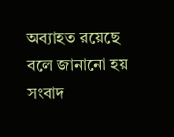অব্যাহত রয়েছে বলে জানানো হয় সংবাদ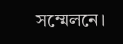সম্মেলনে।